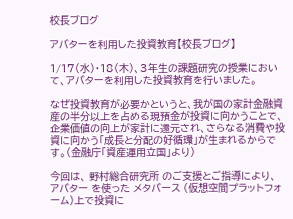校長ブログ

アバターを利用した投資教育【校長ブログ】

1/17(水)・18(木)、3年生の課題研究の授業において、アバターを利用した投資教育を行いました。

なぜ投資教育が必要かというと、我が国の家計金融資産の半分以上を占める現預金が投資に向かうことで、企業価値の向上が家計に還元され、さらなる消費や投資に向かう「成長と分配の好循環」が生まれるからです。(金融庁「資産運用立国」より)

今回は、 野村総合研究所 のご支援とご指導により、 アバター を使った メタバース (仮想空間プラットフォーム)上で投資に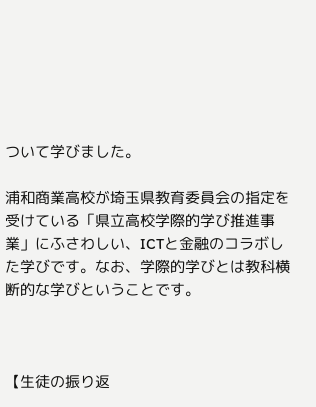ついて学びました。

浦和商業高校が埼玉県教育委員会の指定を受けている「県立高校学際的学び推進事業」にふさわしい、ICTと金融のコラボした学びです。なお、学際的学びとは教科横断的な学びということです。



【生徒の振り返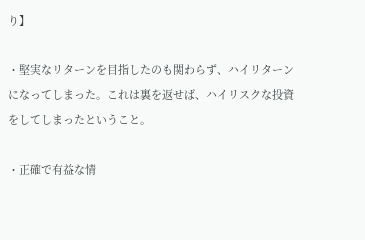り】

・堅実なリターンを目指したのも関わらず、ハイリターンになってしまった。これは裏を返せば、ハイリスクな投資をしてしまったということ。

・正確で有益な情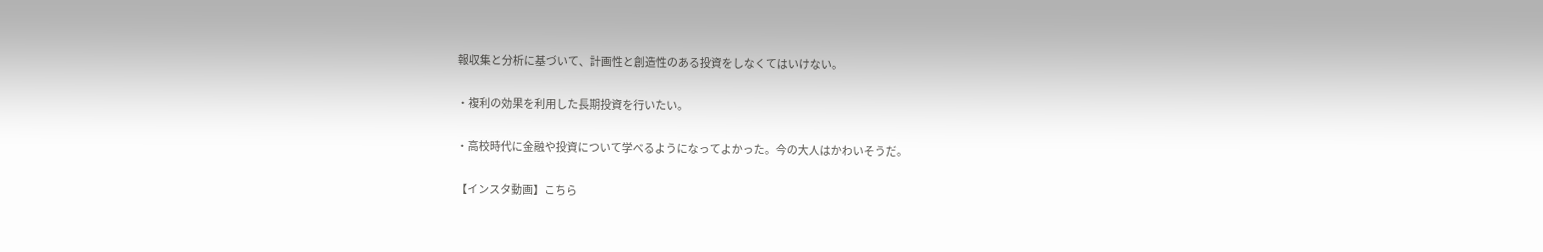報収集と分析に基づいて、計画性と創造性のある投資をしなくてはいけない。

・複利の効果を利用した長期投資を行いたい。

・高校時代に金融や投資について学べるようになってよかった。今の大人はかわいそうだ。

【インスタ動画】こちら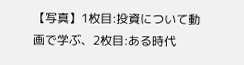【写真】1枚目:投資について動画で学ぶ、2枚目:ある時代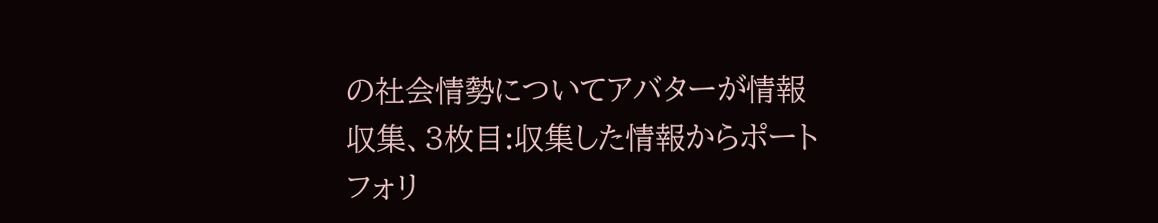の社会情勢についてアバターが情報収集、3枚目:収集した情報からポートフォリ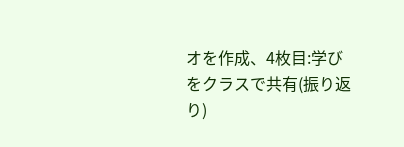オを作成、4枚目:学びをクラスで共有(振り返り)